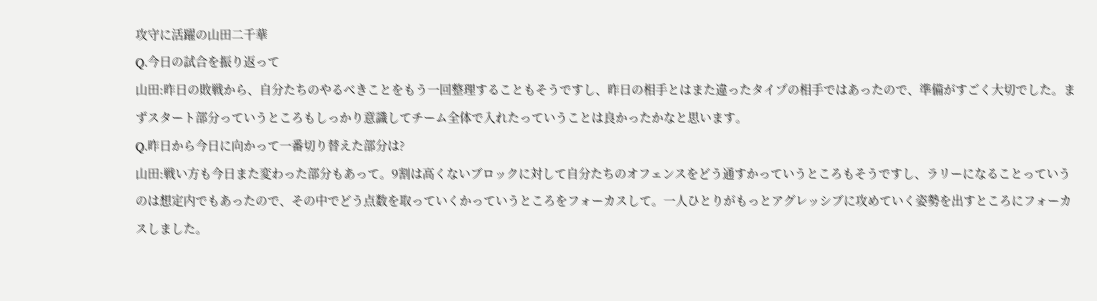攻守に活躍の山田二千華
Q.今日の試合を振り返って
山田:昨日の敗戦から、自分たちのやるべきことをもう一回整理することもそうですし、昨日の相手とはまた違ったタイプの相手ではあったので、準備がすごく大切でした。まずスタート部分っていうところもしっかり意識してチーム全体で入れたっていうことは良かったかなと思います。
Q.昨日から今日に向かって一番切り替えた部分は?
山田:戦い方も今日また変わった部分もあって。9割は高くないブロックに対して自分たちのオフェンスをどう通すかっていうところもそうですし、ラリーになることっていうのは想定内でもあったので、その中でどう点数を取っていくかっていうところをフォーカスして。一人ひとりがもっとアグレッシブに攻めていく姿勢を出すところにフォーカスしました。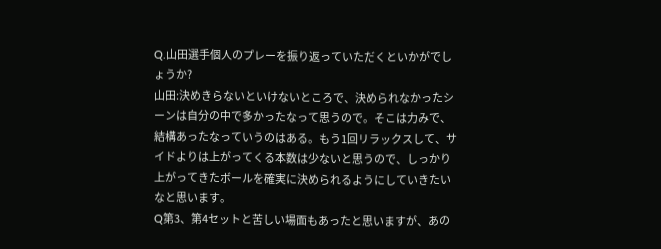Q.山田選手個人のプレーを振り返っていただくといかがでしょうか?
山田:決めきらないといけないところで、決められなかったシーンは自分の中で多かったなって思うので。そこは力みで、結構あったなっていうのはある。もう1回リラックスして、サイドよりは上がってくる本数は少ないと思うので、しっかり上がってきたボールを確実に決められるようにしていきたいなと思います。
Q第3、第4セットと苦しい場面もあったと思いますが、あの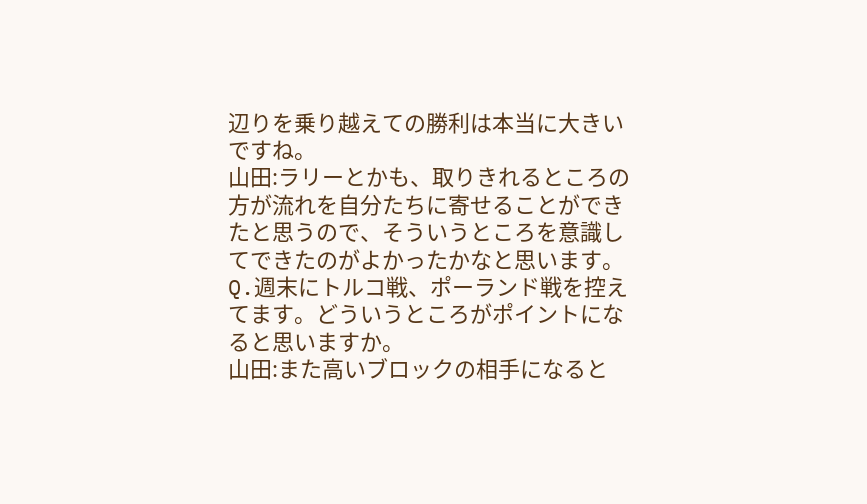辺りを乗り越えての勝利は本当に大きいですね。
山田:ラリーとかも、取りきれるところの方が流れを自分たちに寄せることができたと思うので、そういうところを意識してできたのがよかったかなと思います。
Q.週末にトルコ戦、ポーランド戦を控えてます。どういうところがポイントになると思いますか。
山田:また高いブロックの相手になると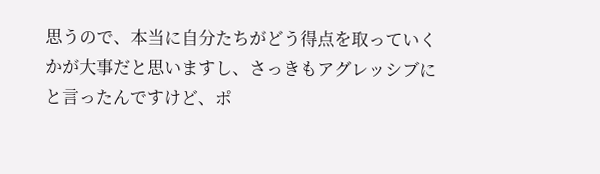思うので、本当に自分たちがどう得点を取っていくかが大事だと思いますし、さっきもアグレッシブにと言ったんですけど、ポ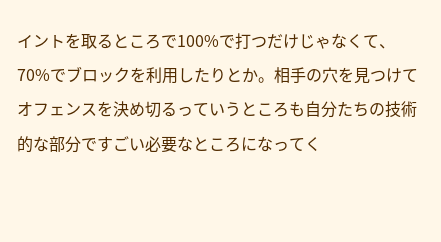イントを取るところで100%で打つだけじゃなくて、70%でブロックを利用したりとか。相手の穴を見つけてオフェンスを決め切るっていうところも自分たちの技術的な部分ですごい必要なところになってく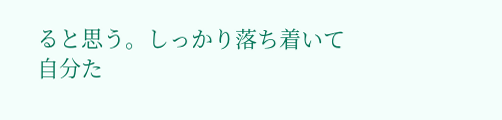ると思う。しっかり落ち着いて自分た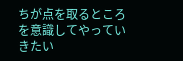ちが点を取るところを意識してやっていきたい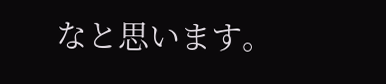なと思います。